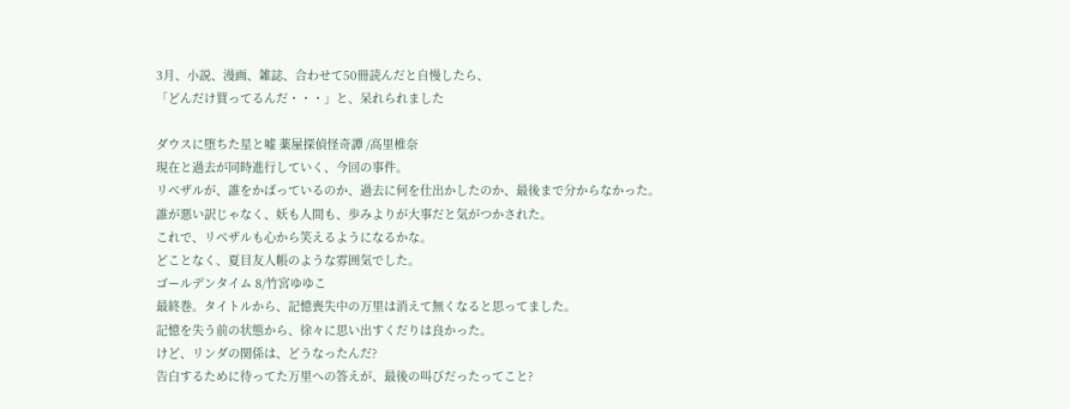3月、小説、漫画、雑誌、合わせて50冊読んだと自慢したら、
「どんだけ買ってるんだ・・・」と、呆れられました

ダウスに堕ちた星と嘘 薬屋探偵怪奇譚 /高里椎奈
現在と過去が同時進行していく、今回の事件。
リベザルが、誰をかばっているのか、過去に何を仕出かしたのか、最後まで分からなかった。
誰が悪い訳じゃなく、妖も人間も、歩みよりが大事だと気がつかされた。
これで、リベザルも心から笑えるようになるかな。
どことなく、夏目友人帳のような雰囲気でした。
ゴールデンタイム 8/竹宮ゆゆこ
最終巻。タイトルから、記憶喪失中の万里は消えて無くなると思ってました。
記憶を失う前の状態から、徐々に思い出すくだりは良かった。
けど、リンダの関係は、どうなったんだ?
告白するために待ってた万里への答えが、最後の叫びだったってこと?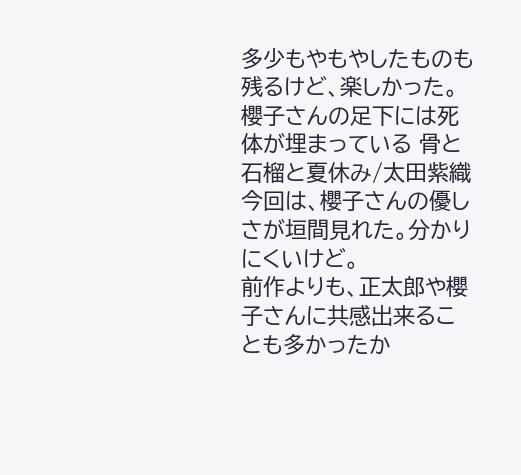多少もやもやしたものも残るけど、楽しかった。
櫻子さんの足下には死体が埋まっている 骨と石榴と夏休み/太田紫織
今回は、櫻子さんの優しさが垣間見れた。分かりにくいけど。
前作よりも、正太郎や櫻子さんに共感出来ることも多かったか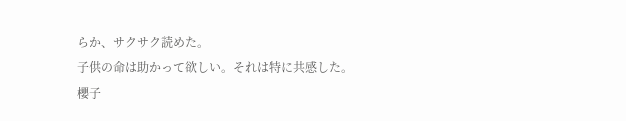らか、サクサク読めた。
子供の命は助かって欲しい。それは特に共感した。
櫻子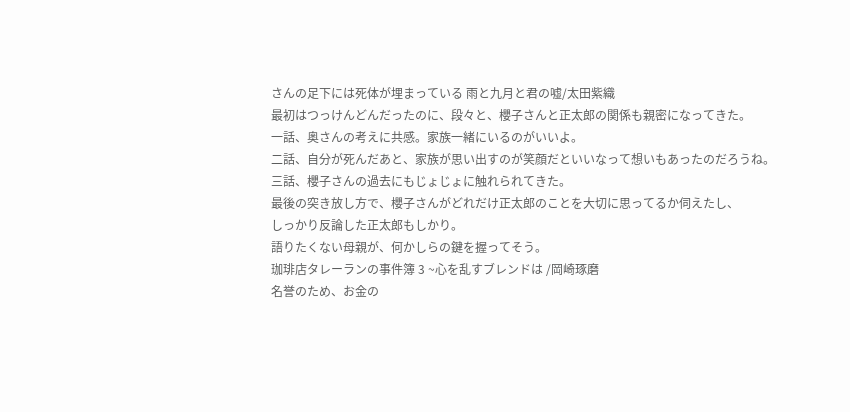さんの足下には死体が埋まっている 雨と九月と君の嘘/太田紫織
最初はつっけんどんだったのに、段々と、櫻子さんと正太郎の関係も親密になってきた。
一話、奥さんの考えに共感。家族一緒にいるのがいいよ。
二話、自分が死んだあと、家族が思い出すのが笑顔だといいなって想いもあったのだろうね。
三話、櫻子さんの過去にもじょじょに触れられてきた。
最後の突き放し方で、櫻子さんがどれだけ正太郎のことを大切に思ってるか伺えたし、
しっかり反論した正太郎もしかり。
語りたくない母親が、何かしらの鍵を握ってそう。
珈琲店タレーランの事件簿 3 ~心を乱すブレンドは /岡崎琢磨
名誉のため、お金の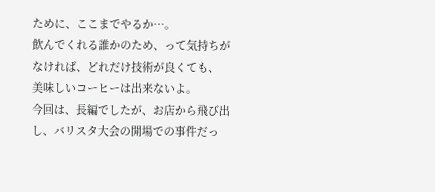ために、ここまでやるか…。
飲んでくれる誰かのため、って気持ちがなければ、どれだけ技術が良くても、
美味しいコーヒーは出来ないよ。
今回は、長編でしたが、お店から飛び出し、バリスタ大会の開場での事件だっ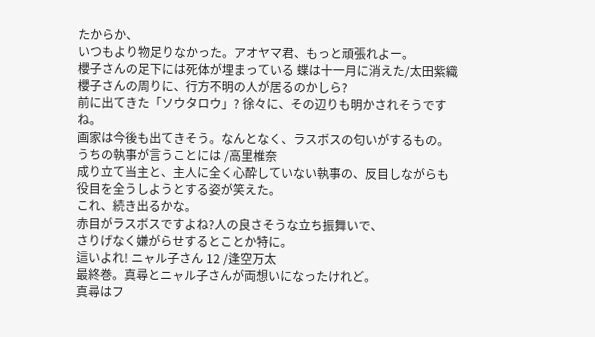たからか、
いつもより物足りなかった。アオヤマ君、もっと頑張れよー。
櫻子さんの足下には死体が埋まっている 蝶は十一月に消えた/太田紫織
櫻子さんの周りに、行方不明の人が居るのかしら?
前に出てきた「ソウタロウ」? 徐々に、その辺りも明かされそうですね。
画家は今後も出てきそう。なんとなく、ラスボスの匂いがするもの。
うちの執事が言うことには /高里椎奈
成り立て当主と、主人に全く心酔していない執事の、反目しながらも
役目を全うしようとする姿が笑えた。
これ、続き出るかな。
赤目がラスボスですよね?人の良さそうな立ち振舞いで、
さりげなく嫌がらせするとことか特に。
這いよれ! ニャル子さん 12 /逢空万太
最終巻。真尋とニャル子さんが両想いになったけれど。
真尋はフ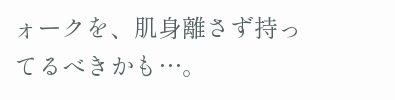ォークを、肌身離さず持ってるべきかも…。